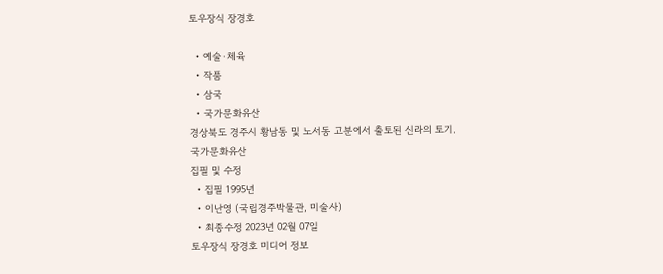토우장식 장경호

  • 예술·체육
  • 작품
  • 삼국
  • 국가문화유산
경상북도 경주시 황남동 및 노서동 고분에서 출토된 신라의 토기.
국가문화유산
집필 및 수정
  • 집필 1995년
  • 이난영 (국립경주박물관, 미술사)
  • 최종수정 2023년 02월 07일
토우장식 장경호 미디어 정보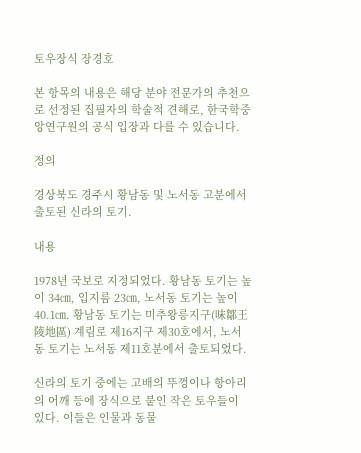토우장식 장경호

본 항목의 내용은 해당 분야 전문가의 추천으로 선정된 집필자의 학술적 견해로, 한국학중앙연구원의 공식 입장과 다를 수 있습니다.

정의

경상북도 경주시 황남동 및 노서동 고분에서 출토된 신라의 토기.

내용

1978년 국보로 지정되었다. 황남동 토기는 높이 34㎝, 입지름 23㎝, 노서동 토기는 높이 40.1㎝. 황남동 토기는 미추왕릉지구(味鄒王陵地區) 계림로 제16지구 제30호에서, 노서동 토기는 노서동 제11호분에서 출토되었다.

신라의 토기 중에는 고배의 뚜껑이나 항아리의 어깨 등에 장식으로 붙인 작은 토우들이 있다. 이들은 인물과 동물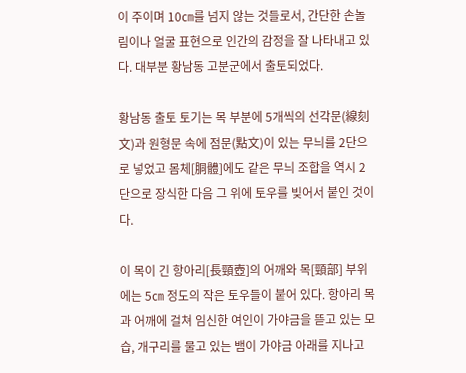이 주이며 10㎝를 넘지 않는 것들로서, 간단한 손놀림이나 얼굴 표현으로 인간의 감정을 잘 나타내고 있다. 대부분 황남동 고분군에서 출토되었다.

황남동 출토 토기는 목 부분에 5개씩의 선각문(線刻文)과 원형문 속에 점문(點文)이 있는 무늬를 2단으로 넣었고 몸체[胴體]에도 같은 무늬 조합을 역시 2단으로 장식한 다음 그 위에 토우를 빚어서 붙인 것이다.

이 목이 긴 항아리[長頸壺]의 어깨와 목[頸部] 부위에는 5㎝ 정도의 작은 토우들이 붙어 있다. 항아리 목과 어깨에 걸쳐 임신한 여인이 가야금을 뜯고 있는 모습, 개구리를 물고 있는 뱀이 가야금 아래를 지나고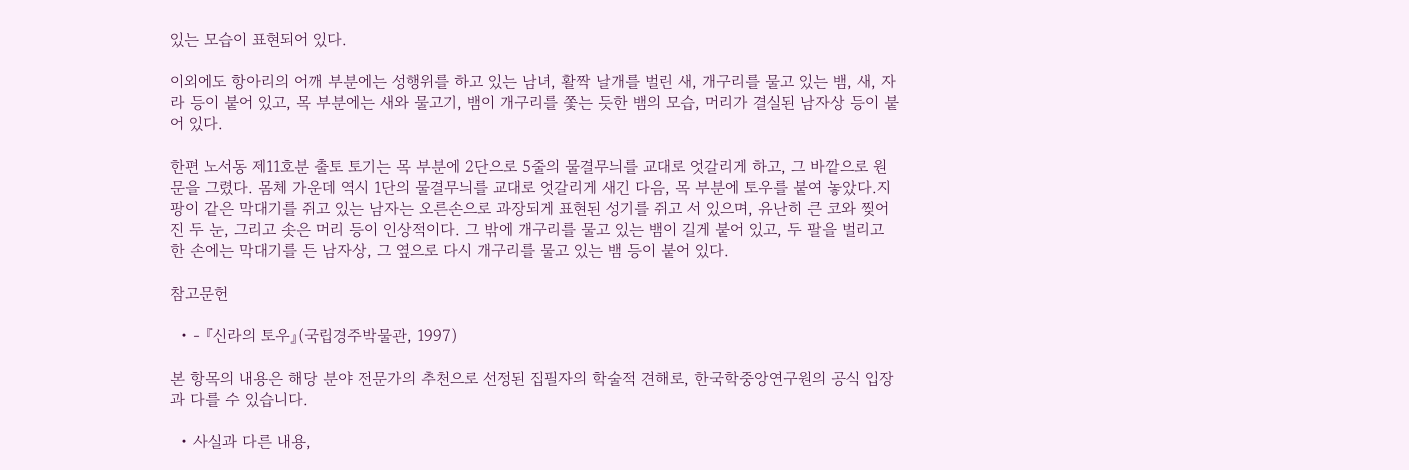있는 모습이 표현되어 있다.

이외에도 항아리의 어깨 부분에는 성행위를 하고 있는 남녀, 활짝 날개를 벌린 새, 개구리를 물고 있는 뱀, 새, 자라 등이 붙어 있고, 목 부분에는 새와 물고기, 뱀이 개구리를 쫓는 듯한 뱀의 모습, 머리가 결실된 남자상 등이 붙어 있다.

한편 노서동 제11호분 출토 토기는 목 부분에 2단으로 5줄의 물결무늬를 교대로 엇갈리게 하고, 그 바깥으로 원문을 그렸다. 몸체 가운데 역시 1단의 물결무늬를 교대로 엇갈리게 새긴 다음, 목 부분에 토우를 붙여 놓았다.지팡이 같은 막대기를 쥐고 있는 남자는 오른손으로 과장되게 표현된 성기를 쥐고 서 있으며, 유난히 큰 코와 찢어진 두 눈, 그리고 솟은 머리 등이 인상적이다. 그 밖에 개구리를 물고 있는 뱀이 길게 붙어 있고, 두 팔을 벌리고 한 손에는 막대기를 든 남자상, 그 옆으로 다시 개구리를 물고 있는 뱀 등이 붙어 있다.

참고문헌

  • - 『신라의 토우』(국립경주박물관, 1997)

본 항목의 내용은 해당 분야 전문가의 추천으로 선정된 집필자의 학술적 견해로, 한국학중앙연구원의 공식 입장과 다를 수 있습니다.

  • 사실과 다른 내용,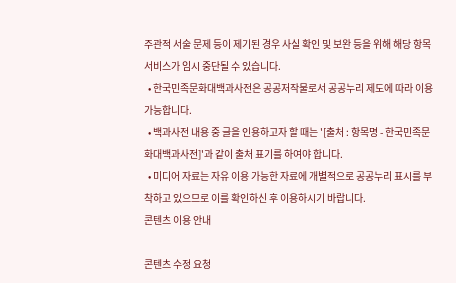주관적 서술 문제 등이 제기된 경우 사실 확인 및 보완 등을 위해 해당 항목 서비스가 임시 중단될 수 있습니다.
  • 한국민족문화대백과사전은 공공저작물로서 공공누리 제도에 따라 이용 가능합니다.
  • 백과사전 내용 중 글을 인용하고자 할 때는 '[출처 : 항목명 - 한국민족문화대백과사전]'과 같이 출처 표기를 하여야 합니다.
  • 미디어 자료는 자유 이용 가능한 자료에 개별적으로 공공누리 표시를 부착하고 있으므로 이를 확인하신 후 이용하시기 바랍니다.
콘텐츠 이용 안내

콘텐츠 수정 요청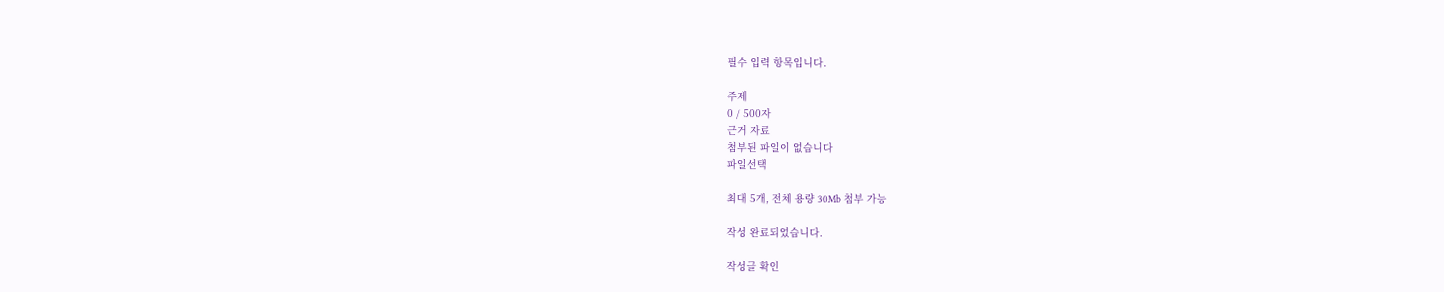필수 입력 항목입니다.

주제
0 / 500자
근거 자료
첨부된 파일이 없습니다
파일선택

최대 5개, 전체 용량 30Mb 첨부 가능

작성 완료되었습니다.

작성글 확인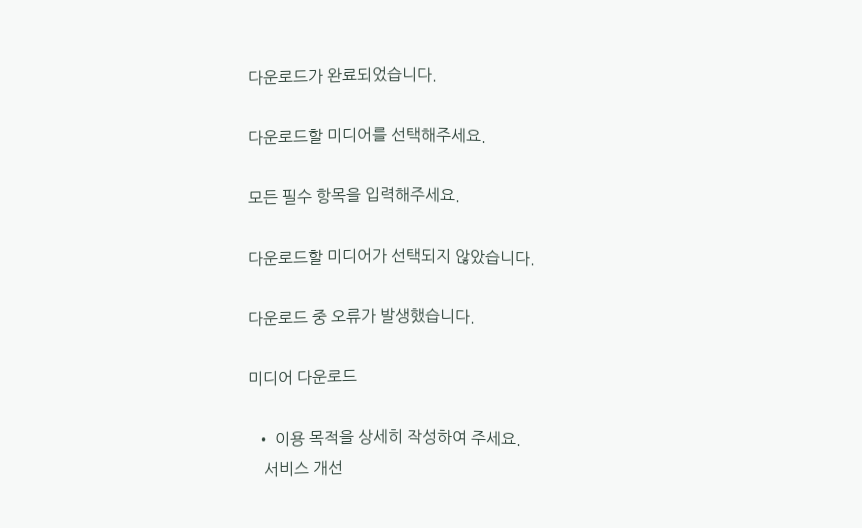다운로드가 완료되었습니다.

다운로드할 미디어를 선택해주세요.

모든 필수 항목을 입력해주세요.

다운로드할 미디어가 선택되지 않았습니다.

다운로드 중 오류가 발생했습니다.

미디어 다운로드

  • 이용 목적을 상세히 작성하여 주세요.
    서비스 개선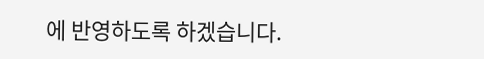에 반영하도록 하겠습니다.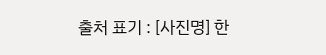출처 표기 : [사진명] 한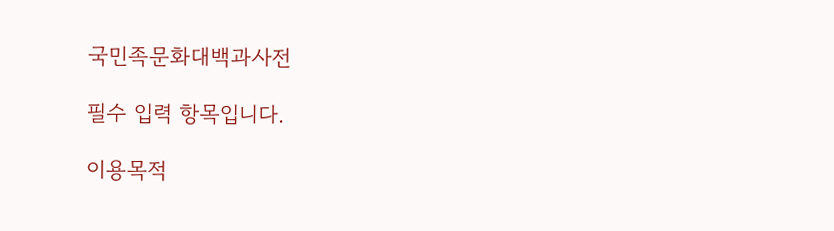국민족문화대백과사전

필수 입력 항목입니다.

이용목적